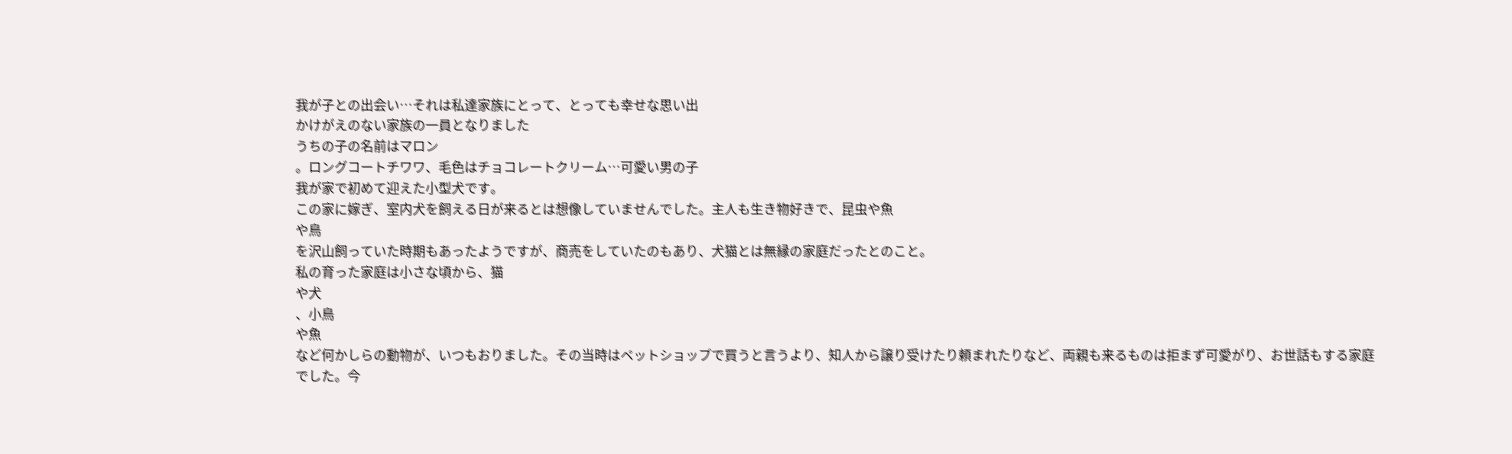我が子との出会い…それは私達家族にとって、とっても幸せな思い出
かけがえのない家族の一員となりました
うちの子の名前はマロン
。ロングコートチワワ、毛色はチョコレートクリーム…可愛い男の子
我が家で初めて迎えた小型犬です。
この家に嫁ぎ、室内犬を飼える日が来るとは想像していませんでした。主人も生き物好きで、昆虫や魚
や鳥
を沢山飼っていた時期もあったようですが、商売をしていたのもあり、犬猫とは無縁の家庭だったとのこと。
私の育った家庭は小さな頃から、猫
や犬
、小鳥
や魚
など何かしらの動物が、いつもおりました。その当時はペットショップで買うと言うより、知人から譲り受けたり頼まれたりなど、両親も来るものは拒まず可愛がり、お世話もする家庭でした。今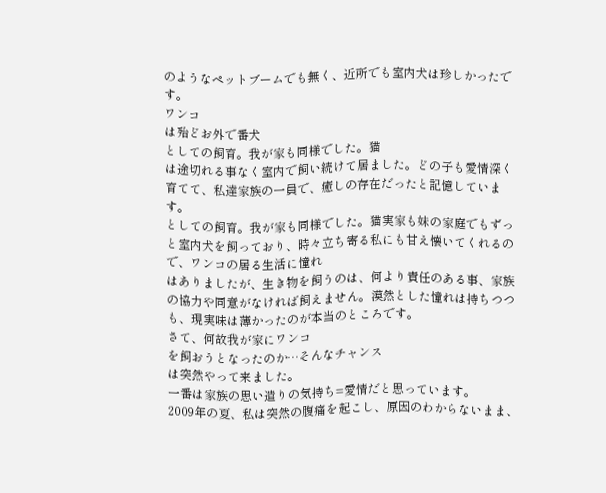のようなペットブームでも無く、近所でも室内犬は珍しかったです。
ワンコ
は殆どお外で番犬
としての飼育。我が家も同様でした。猫
は途切れる事なく室内で飼い続けて居ました。どの子も愛情深く育てて、私達家族の一員で、癒しの存在だったと記憶しています。
としての飼育。我が家も同様でした。猫実家も妹の家庭でもずっと室内犬を飼っており、時々立ち寄る私にも甘え懐いてくれるので、ワンコの居る生活に憧れ
はありましたが、生き物を飼うのは、何より責任のある事、家族の協力や同意がなければ飼えません。漠然とした憧れは持ちつつも、現実味は薄かったのが本当のところです。
さて、何故我が家にワンコ
を飼おうとなったのか…そんなチャンス
は突然やって来ました。
一番は家族の思い遣りの気持ち=愛情だと思っています。
2009年の夏、私は突然の腹痛を起こし、原因のわからないまま、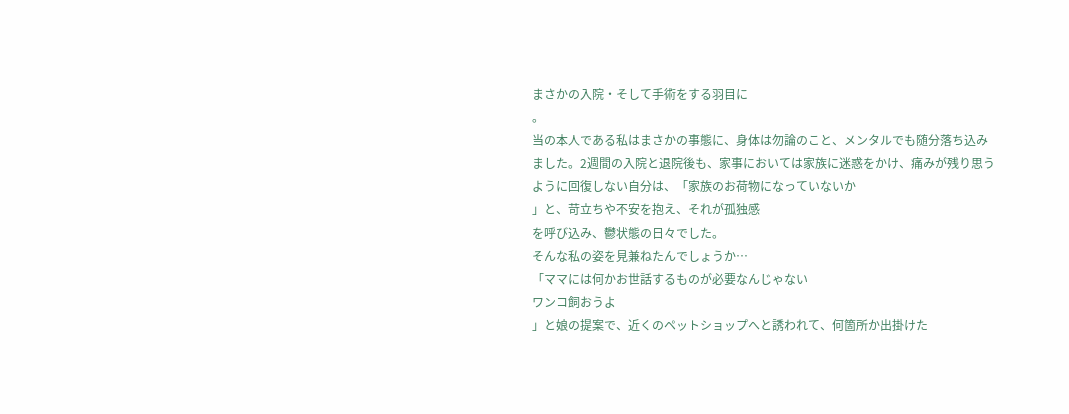まさかの入院・そして手術をする羽目に
。
当の本人である私はまさかの事態に、身体は勿論のこと、メンタルでも随分落ち込みました。2週間の入院と退院後も、家事においては家族に迷惑をかけ、痛みが残り思うように回復しない自分は、「家族のお荷物になっていないか
」と、苛立ちや不安を抱え、それが孤独感
を呼び込み、鬱状態の日々でした。
そんな私の姿を見兼ねたんでしょうか…
「ママには何かお世話するものが必要なんじゃない
ワンコ飼おうよ
」と娘の提案で、近くのペットショップへと誘われて、何箇所か出掛けた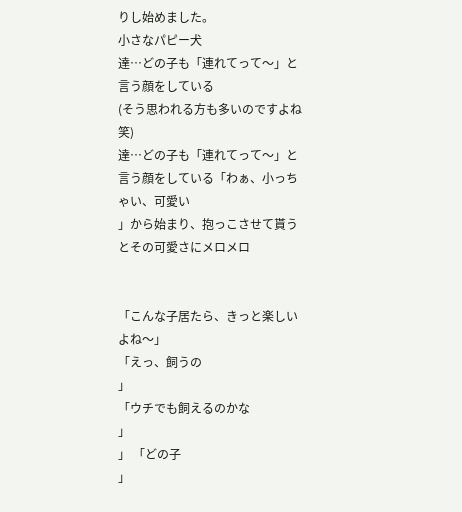りし始めました。
小さなパピー犬
達…どの子も「連れてって〜」と言う顔をしている
(そう思われる方も多いのですよね 笑)
達…どの子も「連れてって〜」と言う顔をしている「わぁ、小っちゃい、可愛い
」から始まり、抱っこさせて貰うとその可愛さにメロメロ


「こんな子居たら、きっと楽しいよね〜」
「えっ、飼うの
」
「ウチでも飼えるのかな
」
」 「どの子
」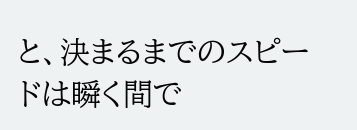と、決まるまでのスピードは瞬く間で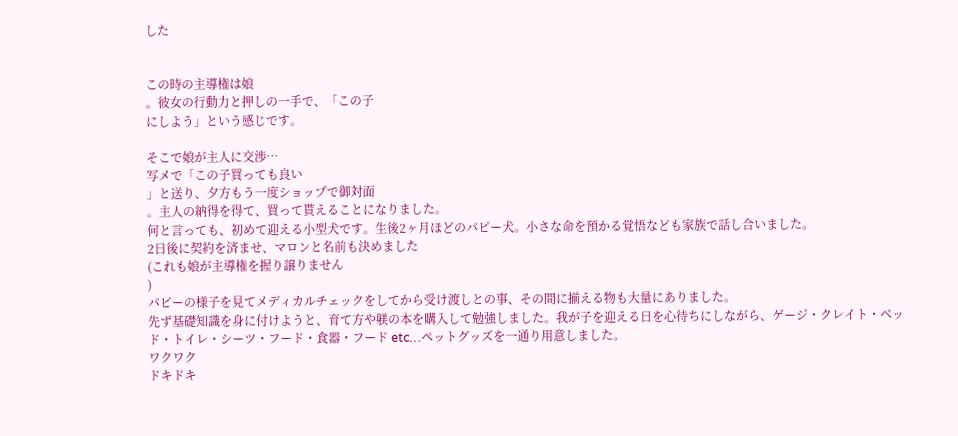した


この時の主導権は娘
。彼女の行動力と押しの一手で、「この子
にしよう」という感じです。

そこで娘が主人に交渉…
写メで「この子買っても良い
」と送り、夕方もう一度ショップで御対面
。主人の納得を得て、買って貰えることになりました。
何と言っても、初めて迎える小型犬です。生後2ヶ月ほどのパピー犬。小さな命を預かる覚悟なども家族で話し合いました。
2日後に契約を済ませ、マロンと名前も決めました
(これも娘が主導権を握り譲りません
)
パピーの様子を見てメディカルチェックをしてから受け渡しとの事、その間に揃える物も大量にありました。
先ず基礎知識を身に付けようと、育て方や躾の本を購入して勉強しました。我が子を迎える日を心待ちにしながら、ゲージ・クレイト・ベッド・トイレ・シーツ・フード・食器・フード etc…ペットグッズを一通り用意しました。
ワクワク
ドキドキ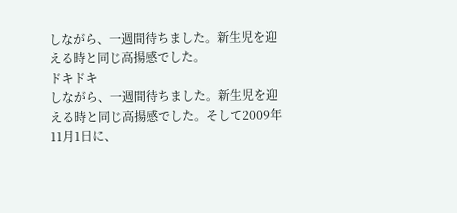しながら、一週間待ちました。新生児を迎える時と同じ高揚感でした。
ドキドキ
しながら、一週間待ちました。新生児を迎える時と同じ高揚感でした。そして2009年11月1日に、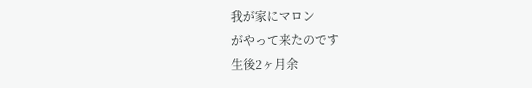我が家にマロン
がやって来たのです
生後2ヶ月余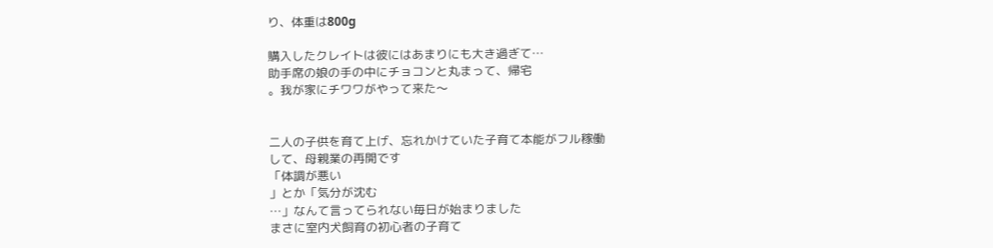り、体重は800g

購入したクレイトは彼にはあまりにも大き過ぎて…
助手席の娘の手の中にチョコンと丸まって、帰宅
。我が家にチワワがやって来た〜


二人の子供を育て上げ、忘れかけていた子育て本能がフル稼働
して、母親業の再開です
「体調が悪い
」とか「気分が沈む
…」なんて言ってられない毎日が始まりました
まさに室内犬飼育の初心者の子育て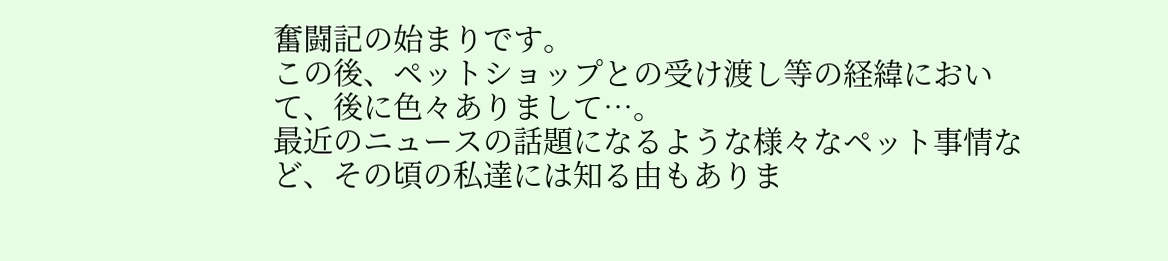奮闘記の始まりです。
この後、ペットショップとの受け渡し等の経緯において、後に色々ありまして…。
最近のニュースの話題になるような様々なペット事情など、その頃の私達には知る由もありま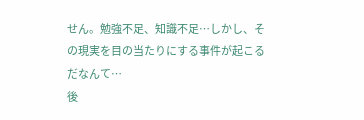せん。勉強不足、知識不足…しかし、その現実を目の当たりにする事件が起こるだなんて…
後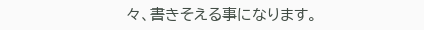々、書きそえる事になります。